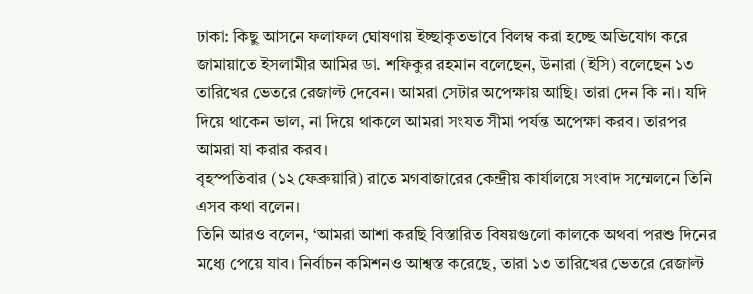ঢাকা: কিছু আসনে ফলাফল ঘোষণায় ইচ্ছাকৃতভাবে বিলম্ব করা হচ্ছে অভিযোগ করে জামায়াতে ইসলামীর আমির ডা. শফিকুর রহমান বলেছেন, উনারা (ইসি) বলেছেন ১৩ তারিখের ভেতরে রেজাল্ট দেবেন। আমরা সেটার অপেক্ষায় আছি। তারা দেন কি না। যদি দিয়ে থাকেন ভাল, না দিয়ে থাকলে আমরা সংযত সীমা পর্যন্ত অপেক্ষা করব। তারপর আমরা যা করার করব।
বৃহস্পতিবার (১২ ফেব্রুয়ারি) রাতে মগবাজারের কেন্দ্রীয় কার্যালয়ে সংবাদ সম্মেলনে তিনি এসব কথা বলেন।
তিনি আরও বলেন, ‘আমরা আশা করছি বিস্তারিত বিষয়গুলো কালকে অথবা পরশু দিনের মধ্যে পেয়ে যাব। নির্বাচন কমিশনও আশ্বস্ত করেছে, তারা ১৩ তারিখের ভেতরে রেজাল্ট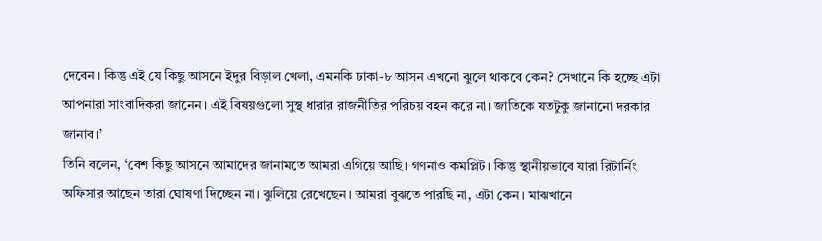দেবেন। কিন্তু এই যে কিছু আসনে ইদুর বিড়াল খেলা, এমনকি ঢাকা-৮ আসন এখনো ঝুলে থাকবে কেন? সেখানে কি হচ্ছে এটা আপনারা সাংবাদিকরা জানেন। এই বিষয়গুলো সুস্থ ধারার রাজনীতির পরিচয় বহন করে না। জাতিকে যতটুকু জানানো দরকার জানাব।’
তিনি বলেন, ‘বেশ কিছু আসনে আমাদের জানামতে আমরা এগিয়ে আছি। গণনাও কমপ্লিট। কিন্তু স্থানীয়ভাবে যারা রিটার্নিং অফিসার আছেন তারা ঘোষণা দিচ্ছেন না। ঝুলিয়ে রেখেছেন। আমরা বুঝতে পারছি না, এটা কেন। মাঝখানে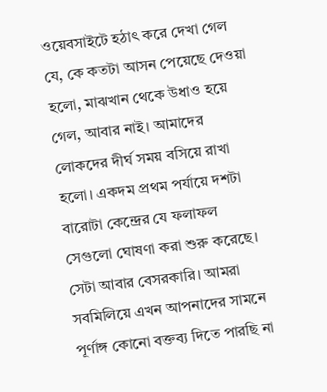ওয়েবসাইটে হঠাৎ করে দেখা গেল যে, কে কতটা আসন পেয়েছে দেওয়া হলো, মাঝখান থেকে উধাও হয়ে গেল, আবার নাই। আমাদের লোকদের দীর্ঘ সময় বসিয়ে রাখা হলো। একদম প্রথম পর্যায়ে দশটা বারোটা কেন্দ্রের যে ফলাফল সেগুলো ঘোষণা করা শুরু করেছে। সেটা আবার বেসরকারি। আমরা সবমিলিয়ে এখন আপনাদের সামনে পূর্ণাঙ্গ কোনো বক্তব্য দিতে পারছি না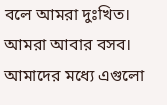বলে আমরা দুঃখিত। আমরা আবার বসব। আমাদের মধ্যে এগুলো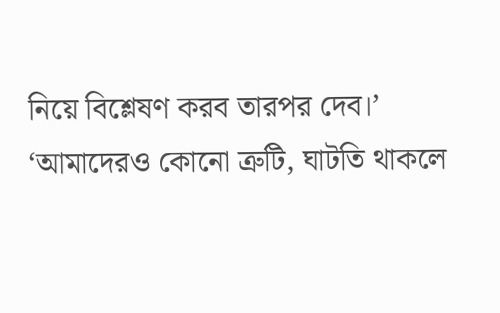নিয়ে বিশ্লেষণ করব তারপর দেব।’
‘আমাদেরও কোনো ত্রুটি, ঘাটতি থাকলে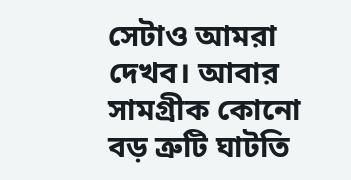সেটাও আমরা দেখব। আবার সামগ্রীক কোনো বড় ত্রুটি ঘাটতি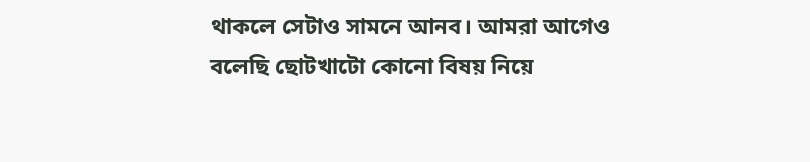থাকলে সেটাও সামনে আনব। আমরা আগেও বলেছি ছোটখাটো কোনো বিষয় নিয়ে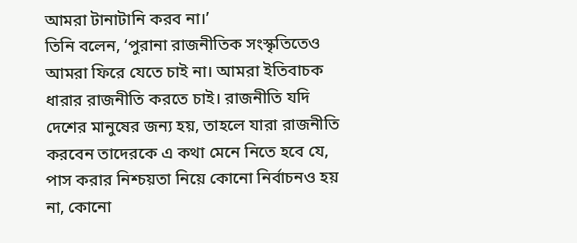আমরা টানাটানি করব না।’
তিনি বলেন, ‘পুরানা রাজনীতিক সংস্কৃতিতেও আমরা ফিরে যেতে চাই না। আমরা ইতিবাচক ধারার রাজনীতি করতে চাই। রাজনীতি যদি দেশের মানুষের জন্য হয়, তাহলে যারা রাজনীতি করবেন তাদেরকে এ কথা মেনে নিতে হবে যে, পাস করার নিশ্চয়তা নিয়ে কোনো নির্বাচনও হয় না, কোনো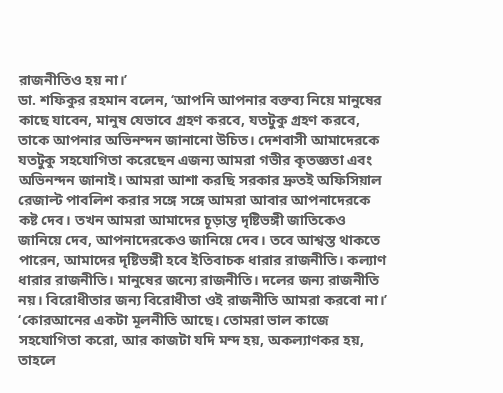রাজনীতিও হয় না।’
ডা. শফিকুর রহমান বলেন, ‘আপনি আপনার বক্তব্য নিয়ে মানুষের কাছে যাবেন, মানুষ যেভাবে গ্রহণ করবে, যতটুকু গ্রহণ করবে, তাকে আপনার অভিনন্দন জানানো উচিত। দেশবাসী আমাদেরকে যতটুকু সহযোগিতা করেছেন এজন্য আমরা গভীর কৃতজ্ঞতা এবং অভিনন্দন জানাই। আমরা আশা করছি সরকার দ্রুতই অফিসিয়াল রেজাল্ট পাবলিশ করার সঙ্গে সঙ্গে আমরা আবার আপনাদেরকে কষ্ট দেব। তখন আমরা আমাদের চূড়ান্ত দৃষ্টিভঙ্গী জাতিকেও জানিয়ে দেব, আপনাদেরকেও জানিয়ে দেব। তবে আশ্বস্ত থাকতে পারেন, আমাদের দৃষ্টিভঙ্গী হবে ইতিবাচক ধারার রাজনীতি। কল্যাণ ধারার রাজনীতি। মানুষের জন্যে রাজনীতি। দলের জন্য রাজনীতি নয়। বিরোধীতার জন্য বিরোধীতা ওই রাজনীতি আমরা করবো না।’
‘কোরআনের একটা মূলনীতি আছে। তোমরা ভাল কাজে সহযোগিতা করো, আর কাজটা যদি মন্দ হয়, অকল্যাণকর হয়, তাহলে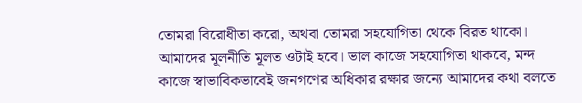তোমরা বিরোধীতা করো, অথবা তোমরা সহযোগিতা থেকে বিরত থাকো। আমাদের মূলনীতি মূলত ওটাই হবে। ভাল কাজে সহযোগিতা থাকবে, মন্দ কাজে স্বাভাবিকভাবেই জনগণের অধিকার রক্ষার জন্যে আমাদের কথা বলতে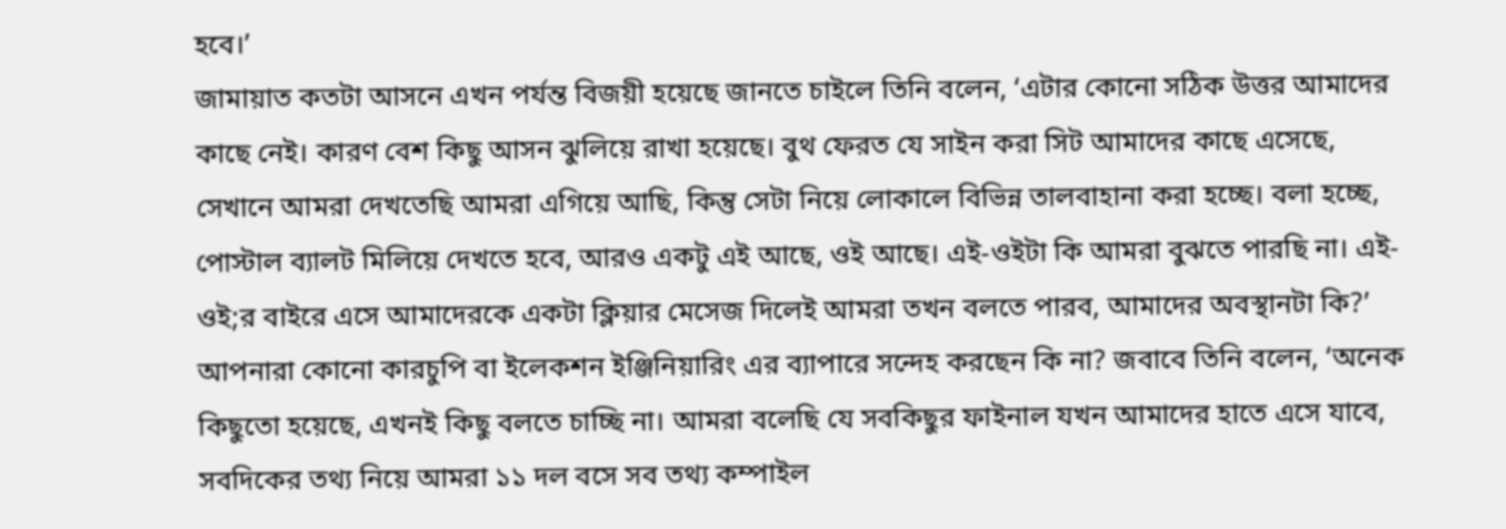হবে।’
জামায়াত কতটা আসনে এখন পর্যন্ত বিজয়ী হয়েছে জানতে চাইলে তিনি বলেন, ‘এটার কোনো সঠিক উত্তর আমাদের কাছে নেই। কারণ বেশ কিছু আসন ঝুলিয়ে রাখা হয়েছে। বুথ ফেরত যে সাইন করা সিট আমাদের কাছে এসেছে, সেখানে আমরা দেখতেছি আমরা এগিয়ে আছি, কিন্তু সেটা নিয়ে লোকালে বিভিন্ন তালবাহানা করা হচ্ছে। বলা হচ্ছে, পোস্টাল ব্যালট মিলিয়ে দেখতে হবে, আরও একটু এই আছে, ওই আছে। এই-ওইটা কি আমরা বুঝতে পারছি না। এই-ওই;র বাইরে এসে আমাদেরকে একটা ক্লিয়ার মেসেজ দিলেই আমরা তখন বলতে পারব, আমাদের অবস্থানটা কি?’
আপনারা কোনো কারচুপি বা ইলেকশন ইঞ্জিনিয়ারিং এর ব্যাপারে সন্দেহ করছেন কি না? জবাবে তিনি বলেন, ‘অনেক কিছুতো হয়েছে, এখনই কিছু বলতে চাচ্ছি না। আমরা বলেছি যে সবকিছুর ফাইনাল যখন আমাদের হাতে এসে যাবে, সবদিকের তথ্য নিয়ে আমরা ১১ দল বসে সব তথ্য কম্পাইল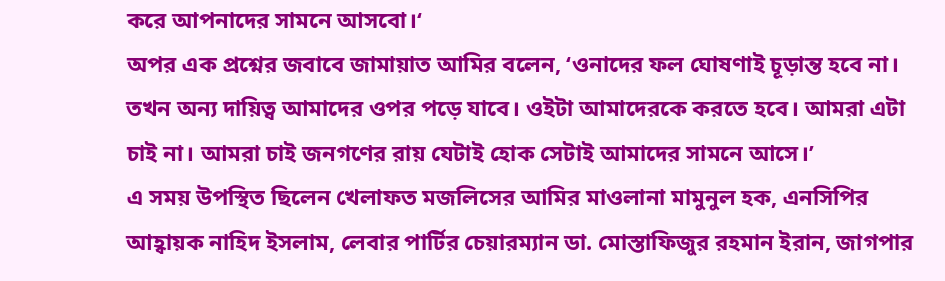করে আপনাদের সামনে আসবো।‘
অপর এক প্রশ্নের জবাবে জামায়াত আমির বলেন, ‘ওনাদের ফল ঘোষণাই চূড়ান্ত হবে না। তখন অন্য দায়িত্ব আমাদের ওপর পড়ে যাবে। ওইটা আমাদেরকে করতে হবে। আমরা এটা চাই না। আমরা চাই জনগণের রায় যেটাই হোক সেটাই আমাদের সামনে আসে।’
এ সময় উপস্থিত ছিলেন খেলাফত মজলিসের আমির মাওলানা মামুনুল হক, এনসিপির আহ্বায়ক নাহিদ ইসলাম, লেবার পার্টির চেয়ারম্যান ডা. মোস্তাফিজুর রহমান ইরান, জাগপার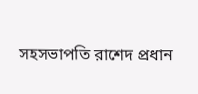সহসভাপতি রাশেদ প্রধান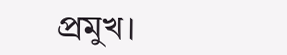প্রমুখ।